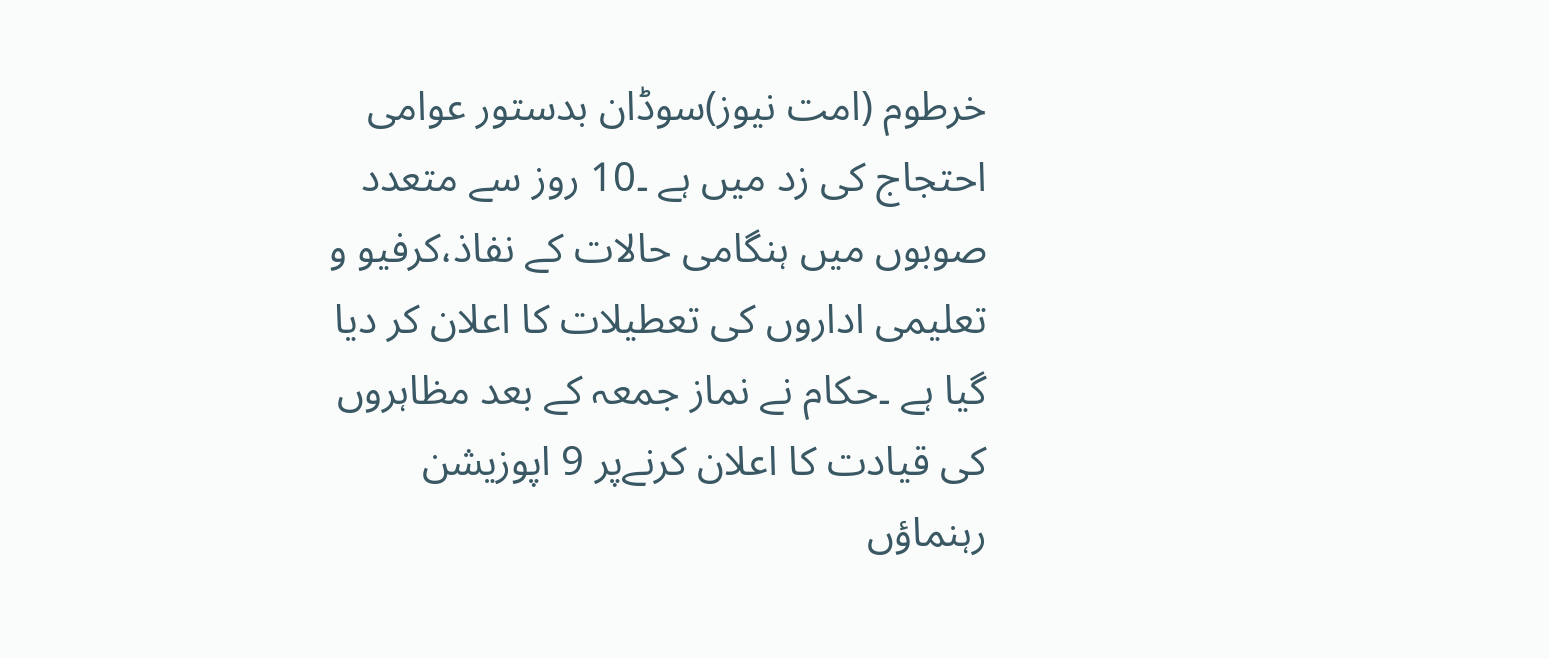خرطوم (امت نیوز)سوڈان بدستور عوامی احتجاج کی زد میں ہے ۔10 روز سے متعدد صوبوں میں ہنگامی حالات کے نفاذ،کرفیو و تعلیمی اداروں کی تعطیلات کا اعلان کر دیا گیا ہے ۔حکام نے نماز جمعہ کے بعد مظاہروں کی قیادت کا اعلان کرنےپر 9 اپوزیشن رہنماؤں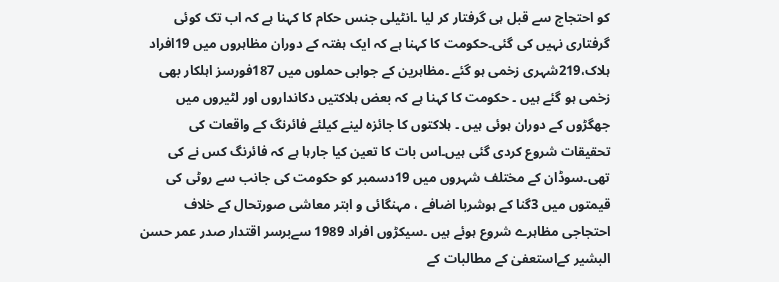کو احتجاج سے قبل ہی گرفتار کر لیا ۔انٹیلی جنس حکام کا کہنا ہے کہ اب تک کوئی گرفتاری نہیں کی گئی۔حکومت کا کہنا ہے کہ ایک ہفتہ کے دوران مظاہروں میں 19افراد ہلاک،219شہری زخمی ہو گئے ۔مظاہرین کے جوابی حملوں میں 187فورسز اہلکار بھی زخمی ہو گئے ہیں ۔ حکومت کا کہنا ہے کہ بعض ہلاکتیں دکانداروں اور لٹیروں میں جھگڑوں کے دوران ہوئی ہیں ۔ ہلاکتوں کا جائزہ لینے کیلئے فائرنگ کے واقعات کی تحقیقات شروع کردی گئی ہیں۔اس بات کا تعین کیا جارہا ہے کہ فائرنگ کس نے کی تھی۔سوڈان کے مختلف شہروں میں 19دسمبر کو حکومت کی جانب سے روٹی کی قیمتوں میں 3گنا کے ہوشربا اضافے ، مہنگائی و ابتر معاشی صورتحال کے خلاف احتجاجی مظاہرے شروع ہوئے ہیں ۔سیکڑوں افراد 1989 سےبرسر اقتدار صدر عمر حسن البشیر کےاستعفیٰ کے مطالبات کے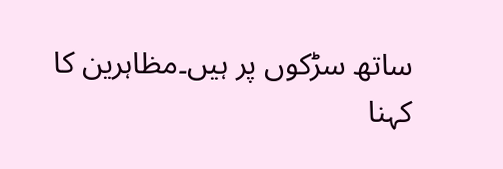ساتھ سڑکوں پر ہیں۔مظاہرین کا کہنا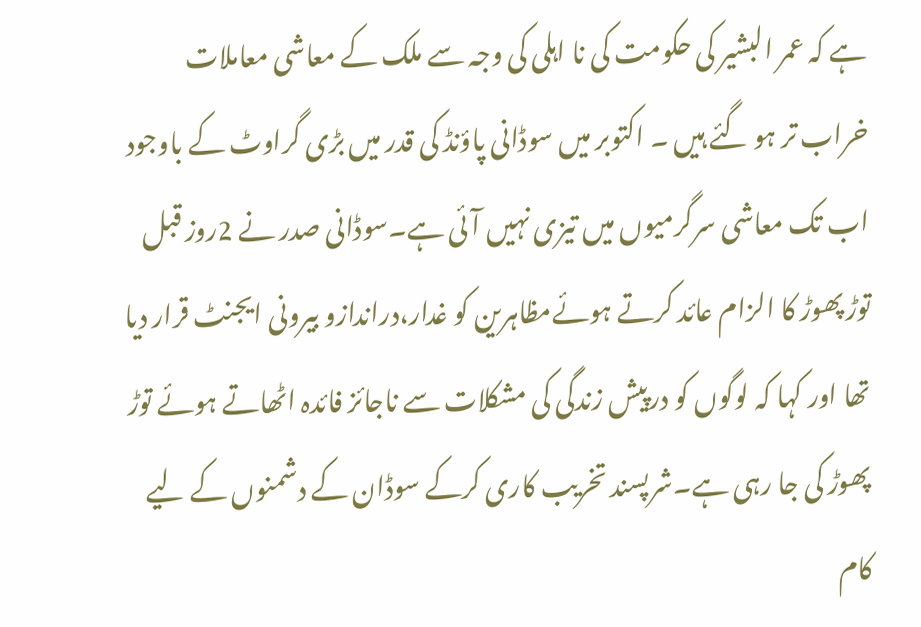ہے کہ عمر البشیر کی حکومت کی نا اہلی کی وجہ سے ملک کے معاشی معاملات خراب تر ہو گئے ہیں ۔ اکتوبر میں سوڈانی پاؤنڈ کی قدر میں بڑی گراوٹ کے باوجود اب تک معاشی سرگرمیوں میں تیزی نہیں آئی ہے۔سوڈانی صدر نے 2روز قبل توڑ پھوڑ کا الزام عائد کرتے ہوئےمظاہرین کو غدار،دراندازو بیرونی ایجنٹ قرار دیا تھا اور کہا کہ لوگوں کو درپیش زندگی کی مشکلات سے ناجائز فائدہ اٹھاتے ہوئے توڑ پھوڑ کی جا رہی ہے۔شرپسند تخریب کاری کرکے سوڈان کے دشمنوں کے لیے کام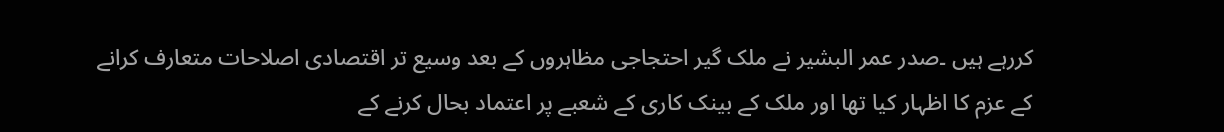کررہے ہیں ۔صدر عمر البشیر نے ملک گیر احتجاجی مظاہروں کے بعد وسیع تر اقتصادی اصلاحات متعارف کرانے کے عزم کا اظہار کیا تھا اور ملک کے بینک کاری کے شعبے پر اعتماد بحال کرنے کے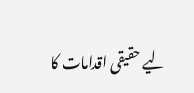لیے حقیقی اقدامات کا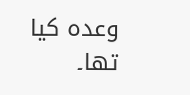وعدہ کیا تھا۔